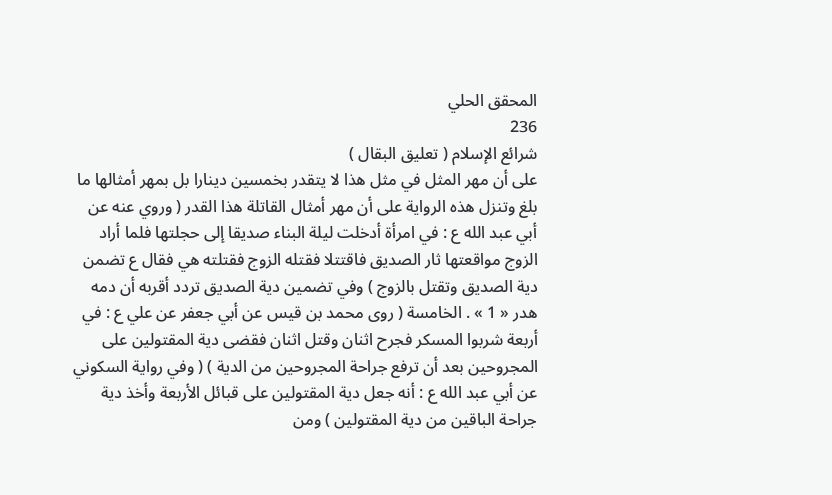المحقق الحلي
236
شرائع الإسلام ( تعليق البقال )
على أن مهر المثل في مثل هذا لا يتقدر بخمسين دينارا بل بمهر أمثالها ما بلغ وتنزل هذه الرواية على أن مهر أمثال القاتلة هذا القدر ( وروي عنه عن أبي عبد الله ع : في امرأة أدخلت ليلة البناء صديقا إلى حجلتها فلما أراد الزوج مواقعتها ثار الصديق فاقتتلا فقتله الزوج فقتلته هي فقال ع تضمن دية الصديق وتقتل بالزوج ) وفي تضمين دية الصديق تردد أقربه أن دمه هدر « 1 » . الخامسة ( روى محمد بن قيس عن أبي جعفر عن علي ع : في أربعة شربوا المسكر فجرح اثنان وقتل اثنان فقضى دية المقتولين على المجروحين بعد أن ترفع جراحة المجروحين من الدية ) ( وفي رواية السكوني عن أبي عبد الله ع : أنه جعل دية المقتولين على قبائل الأربعة وأخذ دية جراحة الباقين من دية المقتولين ) ومن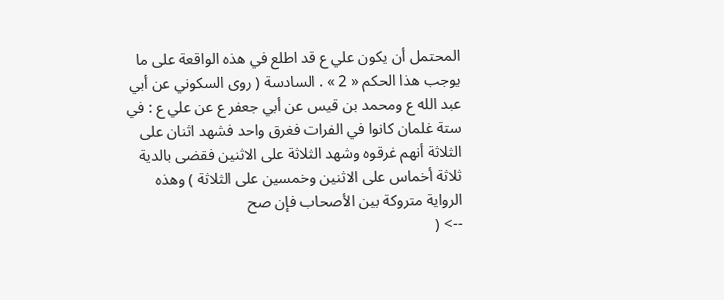المحتمل أن يكون علي ع قد اطلع في هذه الواقعة على ما يوجب هذا الحكم « 2 » . السادسة ( روى السكوني عن أبي عبد الله ع ومحمد بن قيس عن أبي جعفر ع عن علي ع : في ستة غلمان كانوا في الفرات فغرق واحد فشهد اثنان على الثلاثة أنهم غرقوه وشهد الثلاثة على الاثنين فقضى بالدية ثلاثة أخماس على الاثنين وخمسين على الثلاثة ) وهذه الرواية متروكة بين الأصحاب فإن صح
--> (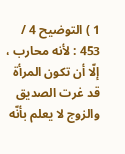1 ) التوضيح 4 / 453 : لأنه محارب ، إلّا أن تكون المرأة قد غرت الصديق والزوج لا يعلم بأنّه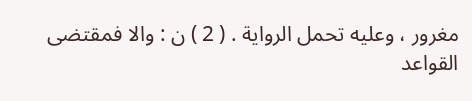مغرور ، وعليه تحمل الرواية . ( 2 ) ن : والا فمقتضى القواعد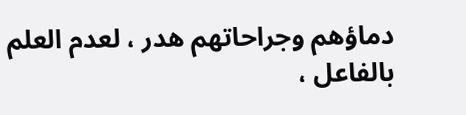دماؤهم وجراحاتهم هدر ، لعدم العلم بالفاعل ،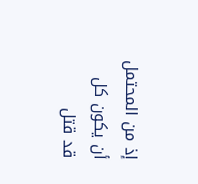إذ من المحتمل أن يكون كل قد قتل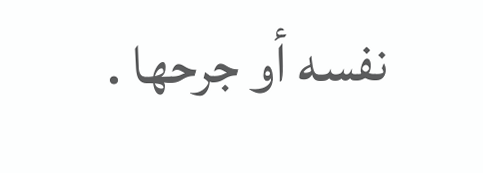نفسه أو جرحها .